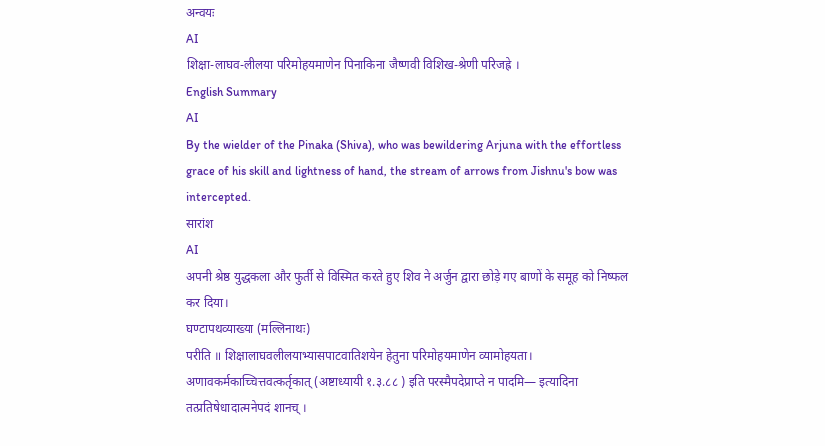अन्वयः
AI
शिक्षा-लाघव-लीलया परिमोहयमाणेन पिनाकिना जैष्णवी विशिख-श्रेणी परिजह्रे ।
English Summary
AI
By the wielder of the Pinaka (Shiva), who was bewildering Arjuna with the effortless grace of his skill and lightness of hand, the stream of arrows from Jishnu's bow was intercepted.
सारांश
AI
अपनी श्रेष्ठ युद्धकला और फुर्ती से विस्मित करते हुए शिव ने अर्जुन द्वारा छोड़े गए बाणों के समूह को निष्फल कर दिया।
घण्टापथव्याख्या (मल्लिनाथः)
परीति ॥ शिक्षालाघवलीलयाभ्यासपाटवातिशयेन हेतुना परिमोहयमाणेन व्यामोहयता।
अणावकर्मकाच्चित्तवत्कर्तृकात् (अष्टाध्यायी १.३.८८ ) इति परस्मैपदेप्राप्ते न पादमि— इत्यादिना तत्प्रतिषेधादात्मनेपदं शानच् ।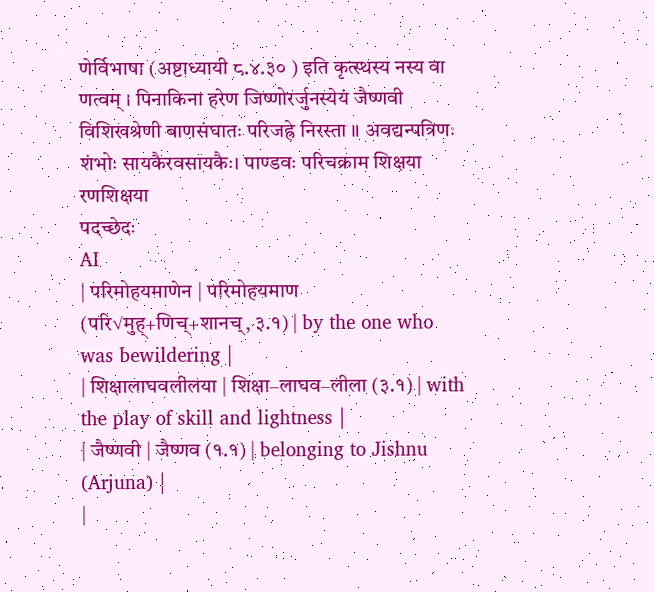णेर्विभाषा (अष्टाध्यायी ८.४.३० ) इति कृत्स्थस्य नस्य वा णत्वम् । पिनाकिना हरेण जिष्णोरर्जुनस्येयं जैष्णवी विशिखश्रेणी बाणसंघातः परिजह्रे निरस्ता ॥ अवद्यन्पत्रिणः शंभोः सायकैरवसायकैः। पाण्डवः परिचक्राम शिक्षया रणशिक्षया
पदच्छेदः
AI
| परिमोहयमाणेन | परिमोहयमाण (परि√मुह्+णिच्+शानच्, ३.१) | by the one who was bewildering |
| शिक्षालाघवलीलया | शिक्षा–लाघव–लीला (३.१) | with the play of skill and lightness |
| जैष्णवी | जैष्णव (१.१) | belonging to Jishnu (Arjuna) |
|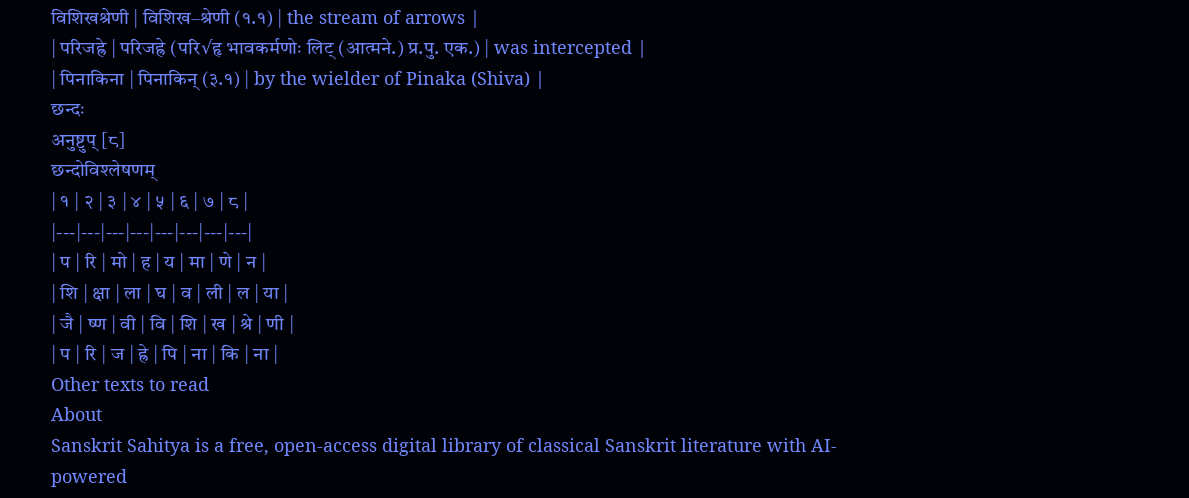विशिखश्रेणी | विशिख–श्रेणी (१.१) | the stream of arrows |
| परिजह्रे | परिजह्रे (परि√हृ भावकर्मणोः लिट् (आत्मने.) प्र.पु. एक.) | was intercepted |
| पिनाकिना | पिनाकिन् (३.१) | by the wielder of Pinaka (Shiva) |
छन्दः
अनुष्टुप् [८]
छन्दोविश्लेषणम्
| १ | २ | ३ | ४ | ५ | ६ | ७ | ८ |
|---|---|---|---|---|---|---|---|
| प | रि | मो | ह | य | मा | णे | न |
| शि | क्षा | ला | घ | व | ली | ल | या |
| जै | ष्ण | वी | वि | शि | ख | श्रे | णी |
| प | रि | ज | ह्रे | पि | ना | कि | ना |
Other texts to read
About
Sanskrit Sahitya is a free, open-access digital library of classical Sanskrit literature with AI-powered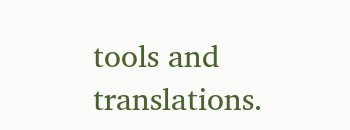tools and translations.